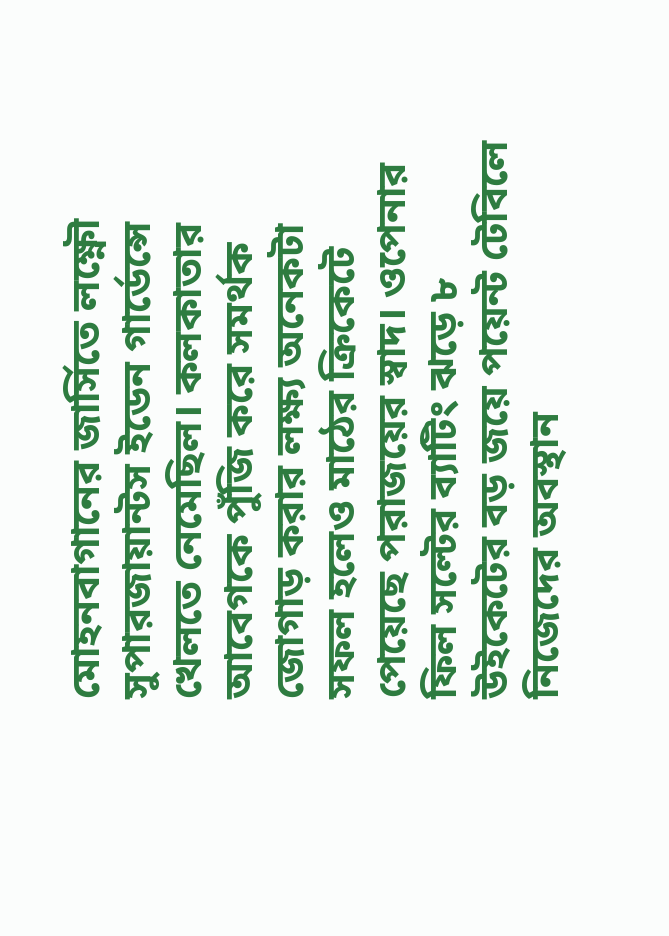মোহনবাগানের জার্সিতে লক্ষ্ণৌ সুপারজায়ান্টস ইডেন গার্ডেন্সে খেলতে নেমেছিল। কলকাতার আবেগকে পুঁজি করে সমর্থক জোগাড় করার লক্ষ্য অনেকটা সফল হলেও মাঠের ক্রিকেটে পেয়েছে পরাজয়ের স্বাদ। ওপেনার ফিল সল্টের ব্যাটিং ঝড়ে ৮ উইকেটের বড় জয়ে পয়েন্ট টেবিলে নিজেদের অবস্থান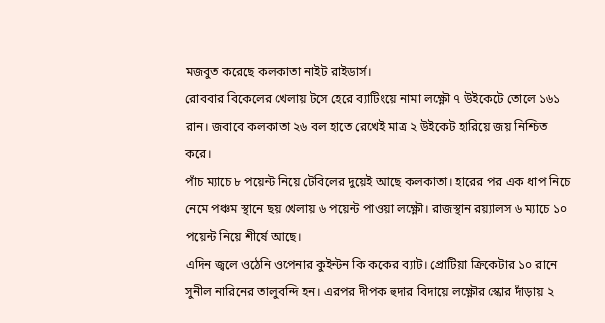মজবুত করেছে কলকাতা নাইট রাইডার্স।
রোববার বিকেলের খেলায় টসে হেরে ব্যাটিংয়ে নামা লক্ষ্ণৌ ৭ উইকেটে তোলে ১৬১ রান। জবাবে কলকাতা ২৬ বল হাতে রেখেই মাত্র ২ উইকেট হারিয়ে জয় নিশ্চিত করে।
পাঁচ ম্যাচে ৮ পয়েন্ট নিয়ে টেবিলের দুয়েই আছে কলকাতা। হারের পর এক ধাপ নিচে নেমে পঞ্চম স্থানে ছয় খেলায় ৬ পয়েন্ট পাওয়া লক্ষ্ণৌ। রাজস্থান রয়্যালস ৬ ম্যাচে ১০ পয়েন্ট নিয়ে শীর্ষে আছে।
এদিন জ্বলে ওঠেনি ওপেনার কুইন্টন কি ককের ব্যাট। প্রোটিয়া ক্রিকেটার ১০ রানে সুনীল নারিনের তালুবন্দি হন। এরপর দীপক হুদার বিদায়ে লক্ষ্ণৌর স্কোর দাঁড়ায় ২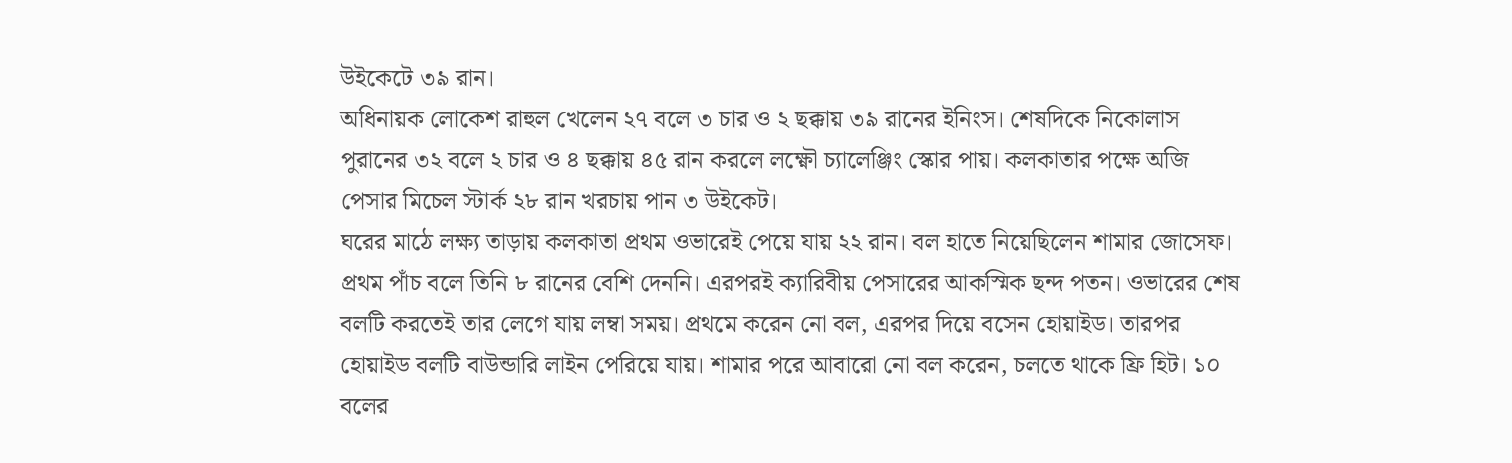উইকেটে ৩৯ রান।
অধিনায়ক লোকেশ রাহুল খেলেন ২৭ বলে ৩ চার ও ২ ছক্কায় ৩৯ রানের ইনিংস। শেষদিকে নিকোলাস পুরানের ৩২ বলে ২ চার ও ৪ ছক্কায় ৪৫ রান করলে লক্ষ্ণৌ চ্যালেঞ্জিং স্কোর পায়। কলকাতার পক্ষে অজি পেসার মিচেল স্টার্ক ২৮ রান খরচায় পান ৩ উইকেট।
ঘরের মাঠে লক্ষ্য তাড়ায় কলকাতা প্রথম ওভারেই পেয়ে যায় ২২ রান। বল হাতে নিয়েছিলেন শামার জোসেফ। প্রথম পাঁচ বলে তিনি ৮ রানের বেশি দেননি। এরপরই ক্যারিবীয় পেসারের আকস্মিক ছন্দ পতন। ওভারের শেষ বলটি করতেই তার লেগে যায় লম্বা সময়। প্রথমে করেন নো বল, এরপর দিয়ে বসেন হোয়াইড। তারপর হোয়াইড বলটি বাউন্ডারি লাইন পেরিয়ে যায়। শামার পরে আবারো নো বল করেন, চলতে থাকে ফ্রি হিট। ১০ বলের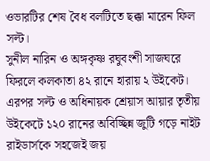ওভারটির শেষ বৈধ বলটিতে ছক্কা মারেন ফিল সল্ট।
সুনীল নারিন ও অঙ্গকৃষ্ণ রঘুবংশী সাজঘরে ফিরলে কলকাতা ৪২ রানে হারায় ২ উইকেট। এরপর সল্ট ও অধিনায়ক শ্রেয়াস আয়ার তৃতীয় উইকেটে ১২০ রানের অবিচ্ছিন্ন জুটি গড়ে নাইট রাইডার্সকে সহজেই জয়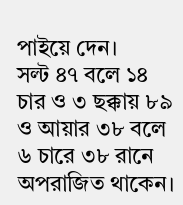পাইয়ে দেন।
সল্ট ৪৭ বলে ১৪ চার ও ৩ ছক্কায় ৮৯ ও আয়ার ৩৮ বলে ৬ চারে ৩৮ রানে অপরাজিত থাকেন।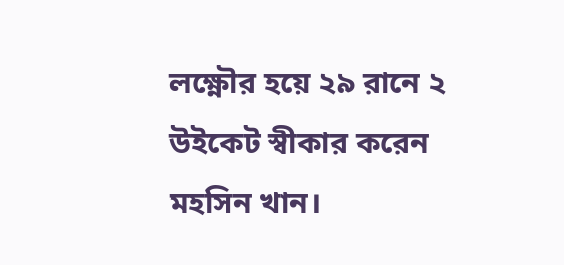লক্ষ্ণৌর হয়ে ২৯ রানে ২ উইকেট স্বীকার করেন মহসিন খান।